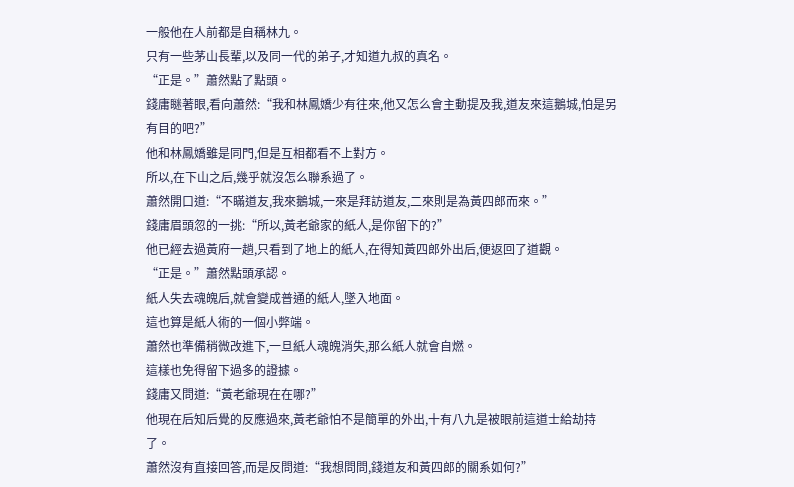一般他在人前都是自稱林九。
只有一些茅山長輩,以及同一代的弟子,才知道九叔的真名。
“正是。”蕭然點了點頭。
錢庸瞇著眼,看向蕭然:“我和林鳳嬌少有往來,他又怎么會主動提及我,道友來這鵝城,怕是另有目的吧?”
他和林鳳嬌雖是同門,但是互相都看不上對方。
所以,在下山之后,幾乎就沒怎么聯系過了。
蕭然開口道:“不瞞道友,我來鵝城,一來是拜訪道友,二來則是為黃四郎而來。”
錢庸眉頭忽的一挑:“所以,黃老爺家的紙人,是你留下的?”
他已經去過黃府一趟,只看到了地上的紙人,在得知黃四郎外出后,便返回了道觀。
“正是。”蕭然點頭承認。
紙人失去魂魄后,就會變成普通的紙人,墜入地面。
這也算是紙人術的一個小弊端。
蕭然也準備稍微改進下,一旦紙人魂魄消失,那么紙人就會自燃。
這樣也免得留下過多的證據。
錢庸又問道:“黃老爺現在在哪?”
他現在后知后覺的反應過來,黃老爺怕不是簡單的外出,十有八九是被眼前這道士給劫持了。
蕭然沒有直接回答,而是反問道:“我想問問,錢道友和黃四郎的關系如何?”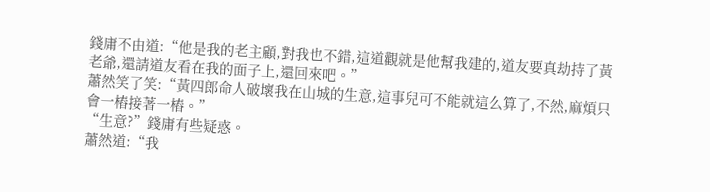錢庸不由道:“他是我的老主顧,對我也不錯,這道觀就是他幫我建的,道友要真劫持了黃老爺,還請道友看在我的面子上,還回來吧。”
蕭然笑了笑:“黃四郎命人破壞我在山城的生意,這事兒可不能就這么算了,不然,麻煩只會一樁接著一樁。”
“生意?”錢庸有些疑惑。
蕭然道:“我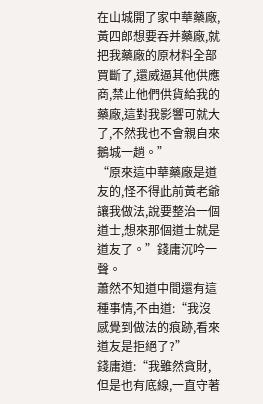在山城開了家中華藥廠,黃四郎想要吞并藥廠,就把我藥廠的原材料全部買斷了,還威逼其他供應商,禁止他們供貨給我的藥廠,這對我影響可就大了,不然我也不會親自來鵝城一趟。”
“原來這中華藥廠是道友的,怪不得此前黃老爺讓我做法,說要整治一個道士,想來那個道士就是道友了。”錢庸沉吟一聲。
蕭然不知道中間還有這種事情,不由道:“我沒感覺到做法的痕跡,看來道友是拒絕了?”
錢庸道:“我雖然貪財,但是也有底線,一直守著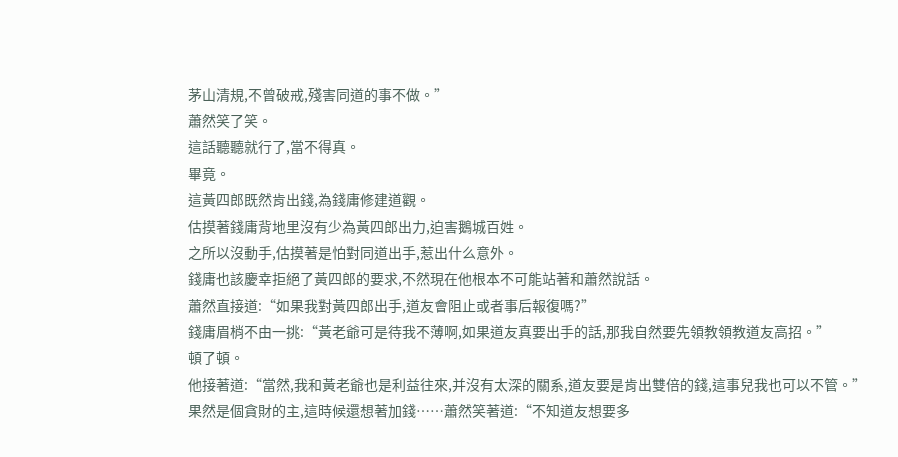茅山清規,不曾破戒,殘害同道的事不做。”
蕭然笑了笑。
這話聽聽就行了,當不得真。
畢竟。
這黃四郎既然肯出錢,為錢庸修建道觀。
估摸著錢庸背地里沒有少為黃四郎出力,迫害鵝城百姓。
之所以沒動手,估摸著是怕對同道出手,惹出什么意外。
錢庸也該慶幸拒絕了黃四郎的要求,不然現在他根本不可能站著和蕭然說話。
蕭然直接道:“如果我對黃四郎出手,道友會阻止或者事后報復嗎?”
錢庸眉梢不由一挑:“黃老爺可是待我不薄啊,如果道友真要出手的話,那我自然要先領教領教道友高招。”
頓了頓。
他接著道:“當然,我和黃老爺也是利益往來,并沒有太深的關系,道友要是肯出雙倍的錢,這事兒我也可以不管。”
果然是個貪財的主,這時候還想著加錢……蕭然笑著道:“不知道友想要多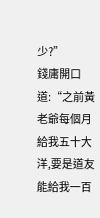少?”
錢庸開口道:“之前黃老爺每個月給我五十大洋,要是道友能給我一百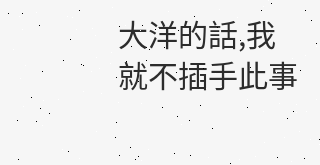大洋的話,我就不插手此事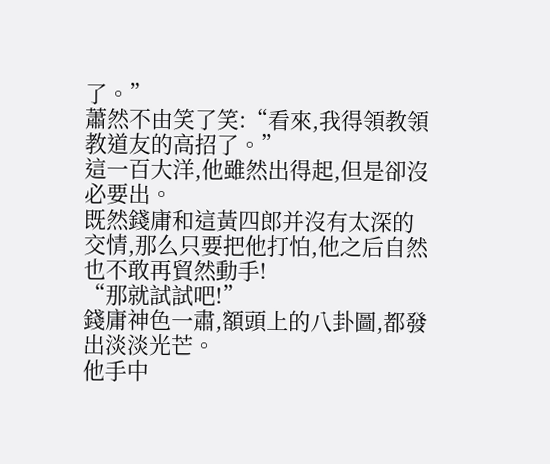了。”
蕭然不由笑了笑:“看來,我得領教領教道友的高招了。”
這一百大洋,他雖然出得起,但是卻沒必要出。
既然錢庸和這黃四郎并沒有太深的交情,那么只要把他打怕,他之后自然也不敢再貿然動手!
“那就試試吧!”
錢庸神色一肅,額頭上的八卦圖,都發出淡淡光芒。
他手中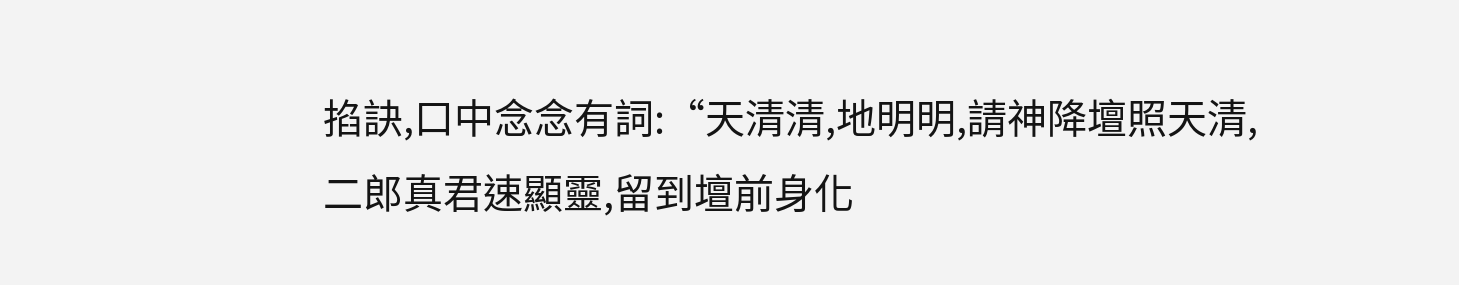掐訣,口中念念有詞:“天清清,地明明,請神降壇照天清,二郎真君速顯靈,留到壇前身化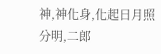神,神化身,化起日月照分明,二郎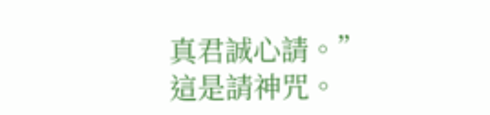真君誠心請。”
這是請神咒。